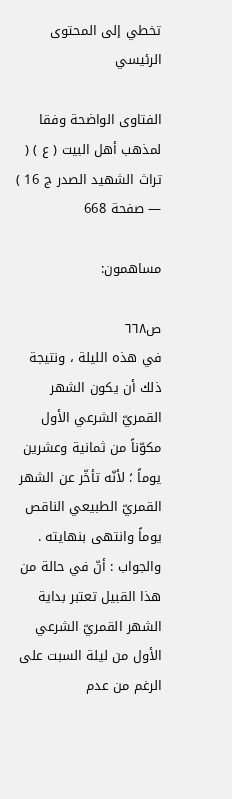تخطي إلى المحتوى الرئيسي

الفتاوى الواضحة وفقا لمذهب أهل البيت ( ع ) ( تراث الشهيد الصدر ج 16 ) — صفحة 668

مساهمون:

ص٦٦٨
في هذه الليلة ، ونتيجة ذلك أن يكون الشهر القمريّ الشرعي الأول مكوّناً من ثمانية وعشرين يوماً ؛ لأنّه تأخّر عن الشهر القمريّ الطبيعي الناقص يوماً وانتهى بنهايته . والجواب : أنّ في حالة من هذا القبيل تعتبر بداية الشهر القمريّ الشرعي الأول من ليلة السبت على الرغم من عدم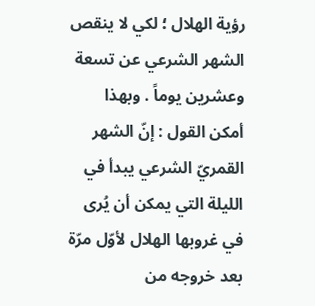رؤية الهلال ؛ لكي لا ينقص الشهر الشرعي عن تسعة وعشرين يوماً . وبهذا أمكن القول : إنّ الشهر القمريّ الشرعي يبدأ في الليلة التي يمكن أن يُرى في غروبها الهلال لأوّل مرّة بعد خروجه من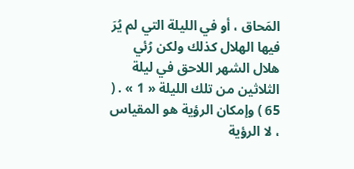المَحاق ، أو في الليلة التي لم يُرَ فيها الهلال كذلك ولكن رُئي هلال الشهر اللاحق في ليلة الثلاثين من تلك الليلة « 1 » . ( 65 ) وإمكان الرؤية هو المقياس ، لا الرؤية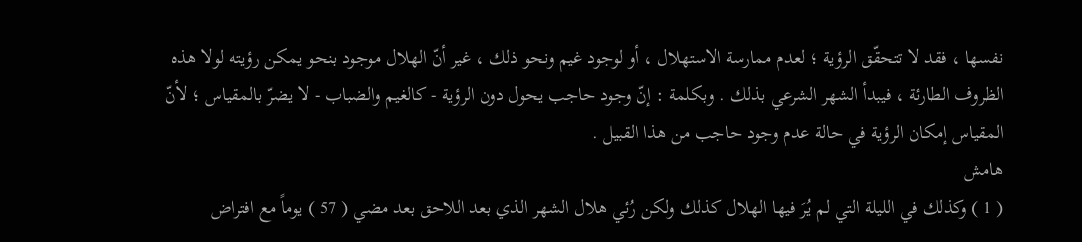نفسها ، فقد لا تتحقّق الرؤية ؛ لعدم ممارسة الاستهلال ، أو لوجود غيم ونحو ذلك ، غير أنّ الهلال موجود بنحو يمكن رؤيته لولا هذه الظروف الطارئة ، فيبدأ الشهر الشرعي بذلك . وبكلمة : إنّ وجود حاجب يحول دون الرؤية - كالغيم والضباب - لا يضرّ بالمقياس ؛ لأنّ المقياس إمكان الرؤية في حالة عدم وجود حاجب من هذا القبيل .
هامش
( 1 ) وكذلك في الليلة التي لم يُرَ فيها الهلال كذلك ولكن رُئي هلال الشهر الذي بعد اللاحق بعد مضي ( 57 ) يوماً مع افتراض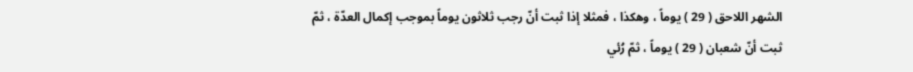الشهر اللاحق ( 29 ) يوماً ، وهكذا ، فمثلا إذا ثبت أنّ رجب ثلاثون يوماً بموجب إكمال العدّة ، ثمّ ثبت أنّ شعبان ( 29 ) يوماً ، ثمّ رُئي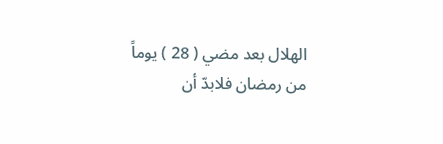الهلال بعد مضي ( 28 ) يوماً من رمضان فلابدّ أن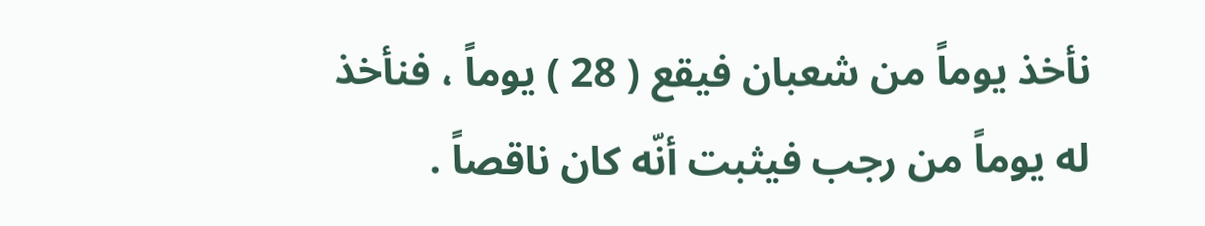نأخذ يوماً من شعبان فيقع ( 28 ) يوماً ، فنأخذ له يوماً من رجب فيثبت أنّه كان ناقصاً .